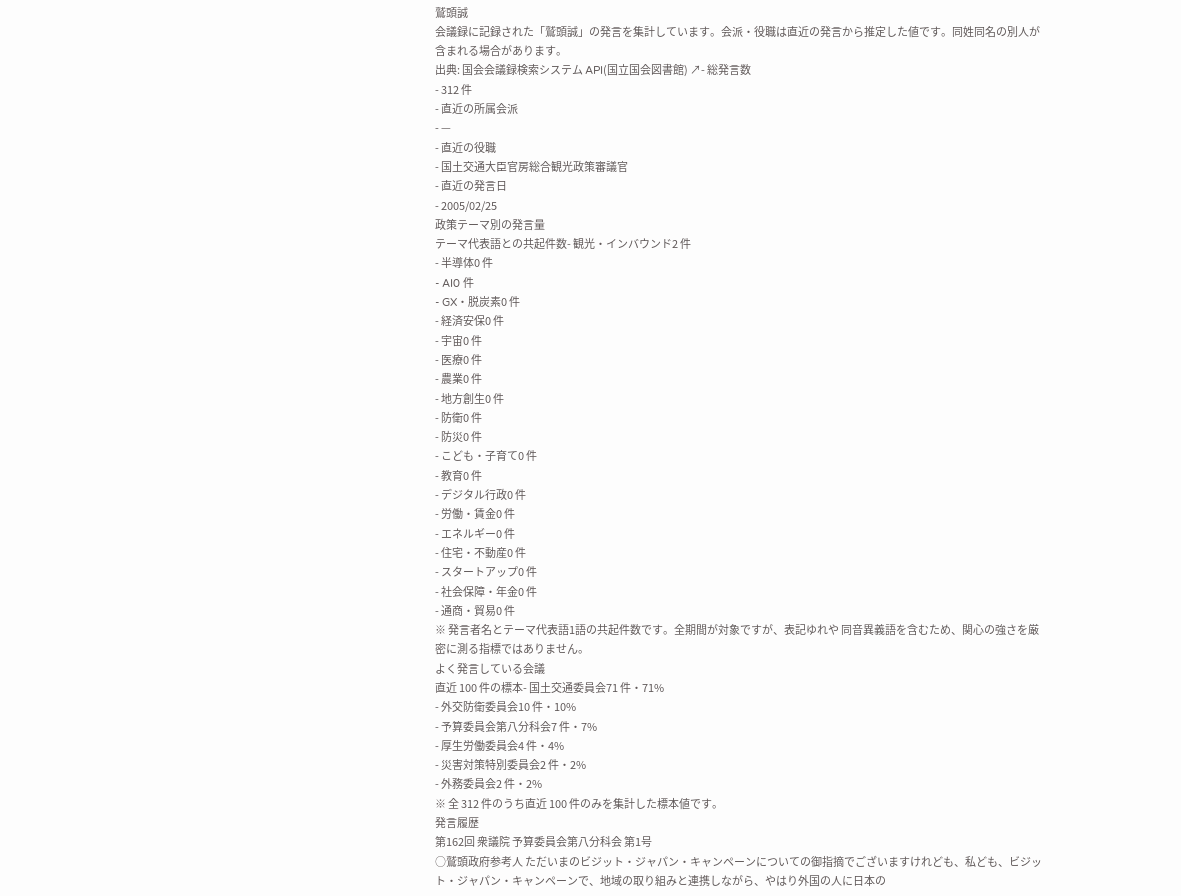鷲頭誠
会議録に記録された「鷲頭誠」の発言を集計しています。会派・役職は直近の発言から推定した値です。同姓同名の別人が含まれる場合があります。
出典: 国会会議録検索システム API(国立国会図書館) ↗- 総発言数
- 312 件
- 直近の所属会派
- —
- 直近の役職
- 国土交通大臣官房総合観光政策審議官
- 直近の発言日
- 2005/02/25
政策テーマ別の発言量
テーマ代表語との共起件数- 観光・インバウンド2 件
- 半導体0 件
- AI0 件
- GX・脱炭素0 件
- 経済安保0 件
- 宇宙0 件
- 医療0 件
- 農業0 件
- 地方創生0 件
- 防衛0 件
- 防災0 件
- こども・子育て0 件
- 教育0 件
- デジタル行政0 件
- 労働・賃金0 件
- エネルギー0 件
- 住宅・不動産0 件
- スタートアップ0 件
- 社会保障・年金0 件
- 通商・貿易0 件
※ 発言者名とテーマ代表語1語の共起件数です。全期間が対象ですが、表記ゆれや 同音異義語を含むため、関心の強さを厳密に測る指標ではありません。
よく発言している会議
直近 100 件の標本- 国土交通委員会71 件・71%
- 外交防衛委員会10 件・10%
- 予算委員会第八分科会7 件・7%
- 厚生労働委員会4 件・4%
- 災害対策特別委員会2 件・2%
- 外務委員会2 件・2%
※ 全 312 件のうち直近 100 件のみを集計した標本値です。
発言履歴
第162回 衆議院 予算委員会第八分科会 第1号
○鷲頭政府参考人 ただいまのビジット・ジャパン・キャンペーンについての御指摘でございますけれども、私ども、ビジット・ジャパン・キャンペーンで、地域の取り組みと連携しながら、やはり外国の人に日本の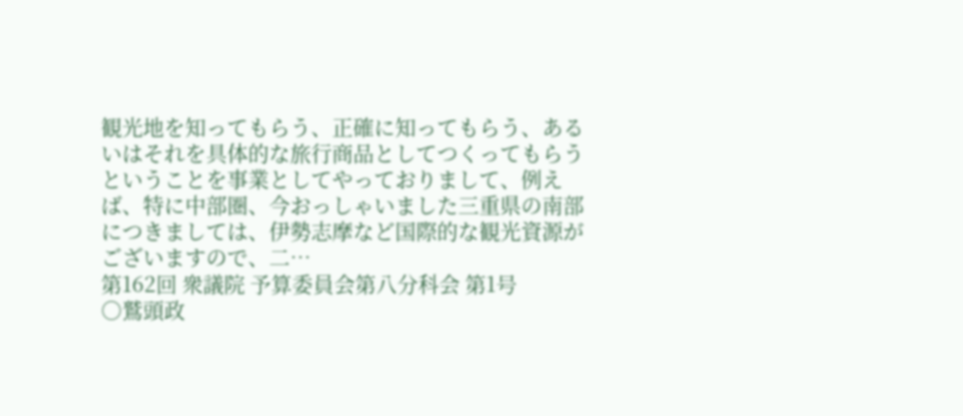観光地を知ってもらう、正確に知ってもらう、あるいはそれを具体的な旅行商品としてつくってもらうということを事業としてやっておりまして、例えば、特に中部圏、今おっしゃいました三重県の南部につきましては、伊勢志摩など国際的な観光資源がございますので、二…
第162回 衆議院 予算委員会第八分科会 第1号
○鷲頭政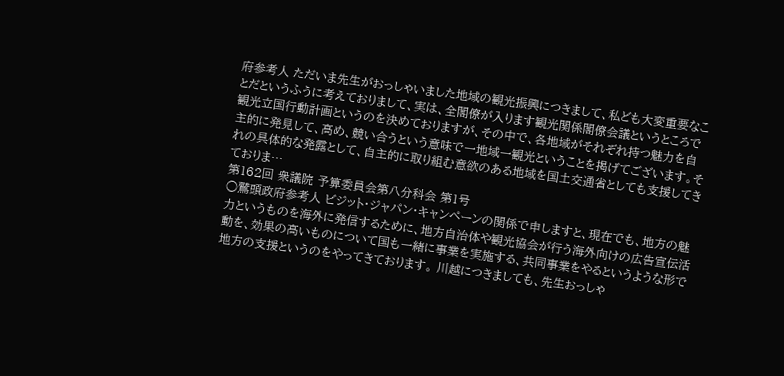府参考人 ただいま先生がおっしゃいました地域の観光振興につきまして、私ども大変重要なことだというふうに考えておりまして、実は、全閣僚が入ります観光関係閣僚会議というところで観光立国行動計画というのを決めておりますが、その中で、各地域がそれぞれ持つ魅力を自主的に発見して、高め、競い合うという意味で一地域一観光ということを掲げてございます。それの具体的な発露として、自主的に取り組む意欲のある地域を国土交通省としても支援してきておりま…
第162回 衆議院 予算委員会第八分科会 第1号
○鷲頭政府参考人 ビジット・ジャパン・キャンペーンの関係で申しますと、現在でも、地方の魅力というものを海外に発信するために、地方自治体や観光協会が行う海外向けの広告宣伝活動を、効果の高いものについて国も一緒に事業を実施する、共同事業をやるというような形で地方の支援というのをやってきております。 川越につきましても、先生おっしゃ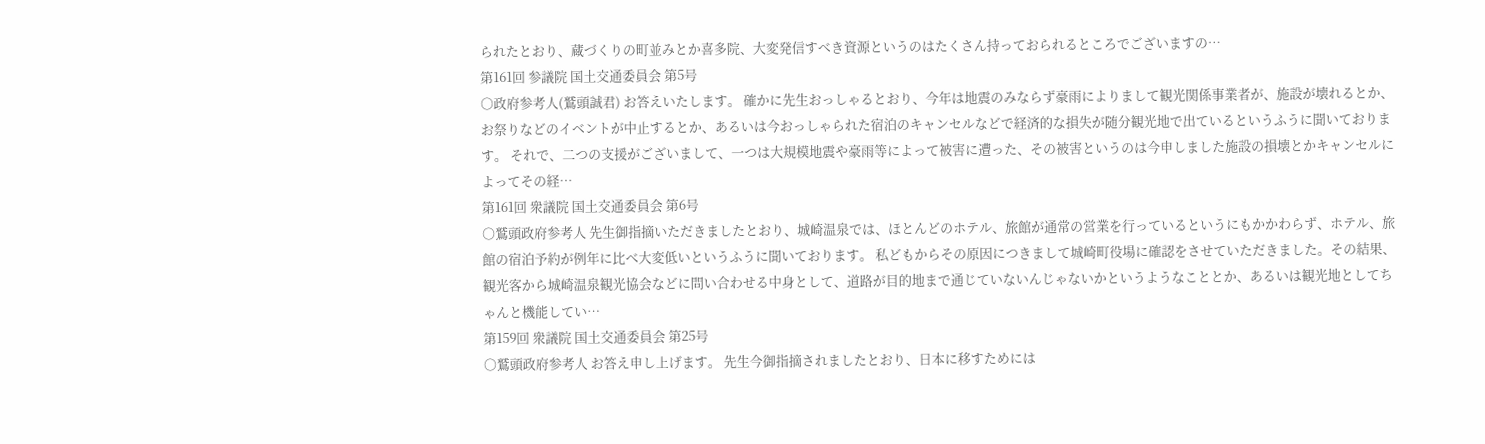られたとおり、蔵づくりの町並みとか喜多院、大変発信すべき資源というのはたくさん持っておられるところでございますの…
第161回 参議院 国土交通委員会 第5号
○政府参考人(鷲頭誠君) お答えいたします。 確かに先生おっしゃるとおり、今年は地震のみならず豪雨によりまして観光関係事業者が、施設が壊れるとか、お祭りなどのイベントが中止するとか、あるいは今おっしゃられた宿泊のキャンセルなどで経済的な損失が随分観光地で出ているというふうに聞いております。 それで、二つの支援がございまして、一つは大規模地震や豪雨等によって被害に遭った、その被害というのは今申しました施設の損壊とかキャンセルによってその経…
第161回 衆議院 国土交通委員会 第6号
○鷲頭政府参考人 先生御指摘いただきましたとおり、城崎温泉では、ほとんどのホテル、旅館が通常の営業を行っているというにもかかわらず、ホテル、旅館の宿泊予約が例年に比べ大変低いというふうに聞いております。 私どもからその原因につきまして城崎町役場に確認をさせていただきました。その結果、観光客から城崎温泉観光協会などに問い合わせる中身として、道路が目的地まで通じていないんじゃないかというようなこととか、あるいは観光地としてちゃんと機能してい…
第159回 衆議院 国土交通委員会 第25号
○鷲頭政府参考人 お答え申し上げます。 先生今御指摘されましたとおり、日本に移すためには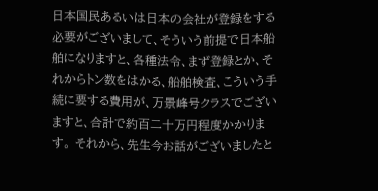日本国民あるいは日本の会社が登録をする必要がございまして、そういう前提で日本船舶になりますと、各種法令、まず登録とか、それからトン数をはかる、船舶検査、こういう手続に要する費用が、万景峰号クラスでございますと、合計で約百二十万円程度かかります。 それから、先生今お話がございましたと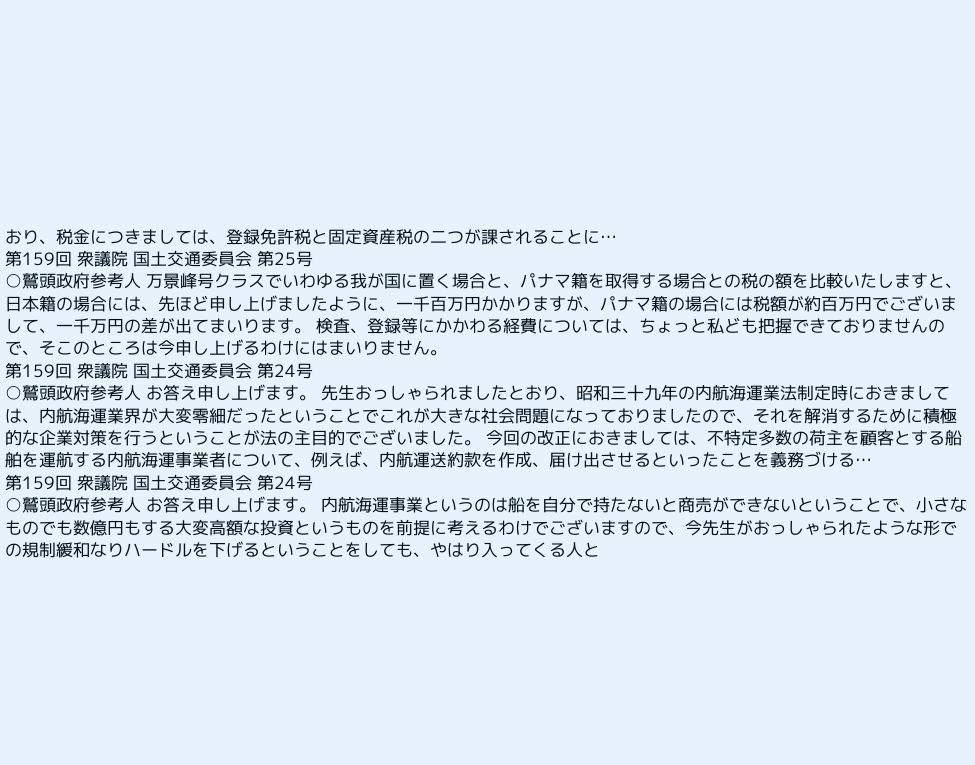おり、税金につきましては、登録免許税と固定資産税の二つが課されることに…
第159回 衆議院 国土交通委員会 第25号
○鷲頭政府参考人 万景峰号クラスでいわゆる我が国に置く場合と、パナマ籍を取得する場合との税の額を比較いたしますと、日本籍の場合には、先ほど申し上げましたように、一千百万円かかりますが、パナマ籍の場合には税額が約百万円でございまして、一千万円の差が出てまいります。 検査、登録等にかかわる経費については、ちょっと私ども把握できておりませんので、そこのところは今申し上げるわけにはまいりません。
第159回 衆議院 国土交通委員会 第24号
○鷲頭政府参考人 お答え申し上げます。 先生おっしゃられましたとおり、昭和三十九年の内航海運業法制定時におきましては、内航海運業界が大変零細だったということでこれが大きな社会問題になっておりましたので、それを解消するために積極的な企業対策を行うということが法の主目的でございました。 今回の改正におきましては、不特定多数の荷主を顧客とする船舶を運航する内航海運事業者について、例えば、内航運送約款を作成、届け出させるといったことを義務づける…
第159回 衆議院 国土交通委員会 第24号
○鷲頭政府参考人 お答え申し上げます。 内航海運事業というのは船を自分で持たないと商売ができないということで、小さなものでも数億円もする大変高額な投資というものを前提に考えるわけでございますので、今先生がおっしゃられたような形での規制緩和なりハードルを下げるということをしても、やはり入ってくる人と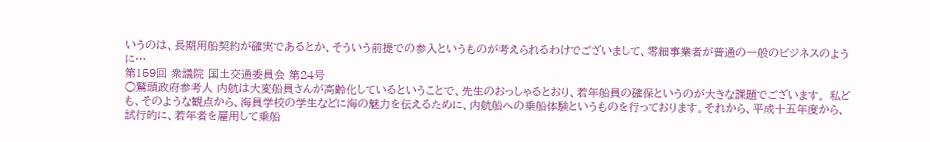いうのは、長期用船契約が確実であるとか、そういう前提での参入というものが考えられるわけでございまして、零細事業者が普通の一般のビジネスのように…
第159回 衆議院 国土交通委員会 第24号
○鷲頭政府参考人 内航は大変船員さんが高齢化しているということで、先生のおっしゃるとおり、若年船員の確保というのが大きな課題でございます。 私ども、そのような観点から、海員学校の学生などに海の魅力を伝えるために、内航船への乗船体験というものを行っております。それから、平成十五年度から、試行的に、若年者を雇用して乗船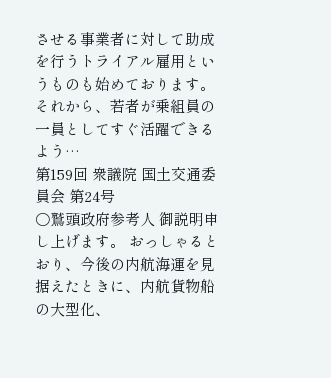させる事業者に対して助成を行うトライアル雇用というものも始めております。それから、若者が乗組員の一員としてすぐ活躍できるよう…
第159回 衆議院 国土交通委員会 第24号
○鷲頭政府参考人 御説明申し上げます。 おっしゃるとおり、今後の内航海運を見据えたときに、内航貨物船の大型化、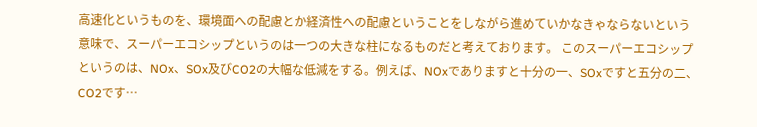高速化というものを、環境面への配慮とか経済性への配慮ということをしながら進めていかなきゃならないという意味で、スーパーエコシップというのは一つの大きな柱になるものだと考えております。 このスーパーエコシップというのは、NOx、SOx及びCO2の大幅な低減をする。例えば、NOxでありますと十分の一、SOxですと五分の二、CO2です…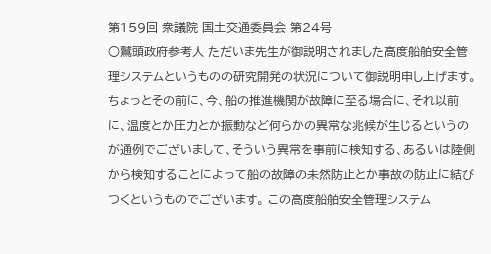第159回 衆議院 国土交通委員会 第24号
○鷲頭政府参考人 ただいま先生が御説明されました高度船舶安全管理システムというものの研究開発の状況について御説明申し上げます。 ちょっとその前に、今、船の推進機関が故障に至る場合に、それ以前に、温度とか圧力とか振動など何らかの異常な兆候が生じるというのが通例でございまして、そういう異常を事前に検知する、あるいは陸側から検知することによって船の故障の未然防止とか事故の防止に結びつくというものでございます。 この高度船舶安全管理システム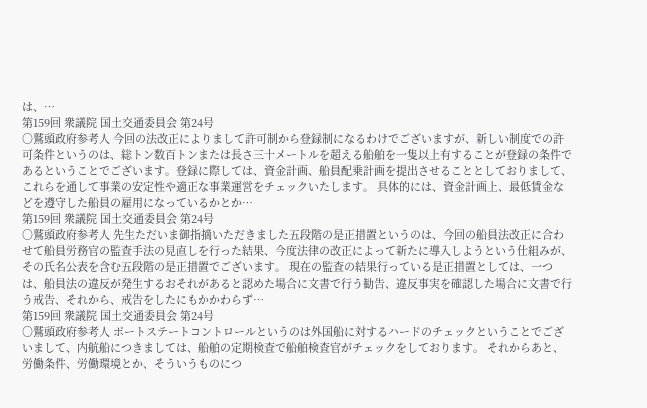は、…
第159回 衆議院 国土交通委員会 第24号
○鷲頭政府参考人 今回の法改正によりまして許可制から登録制になるわけでございますが、新しい制度での許可条件というのは、総トン数百トンまたは長さ三十メートルを超える船舶を一隻以上有することが登録の条件であるということでございます。登録に際しては、資金計画、船員配乗計画を提出させることとしておりまして、これらを通して事業の安定性や適正な事業運営をチェックいたします。 具体的には、資金計画上、最低賃金などを遵守した船員の雇用になっているかとか…
第159回 衆議院 国土交通委員会 第24号
○鷲頭政府参考人 先生ただいま御指摘いただきました五段階の是正措置というのは、今回の船員法改正に合わせて船員労務官の監査手法の見直しを行った結果、今度法律の改正によって新たに導入しようという仕組みが、その氏名公表を含む五段階の是正措置でございます。 現在の監査の結果行っている是正措置としては、一つは、船員法の違反が発生するおそれがあると認めた場合に文書で行う勧告、違反事実を確認した場合に文書で行う戒告、それから、戒告をしたにもかかわらず…
第159回 衆議院 国土交通委員会 第24号
○鷲頭政府参考人 ポートステートコントロールというのは外国船に対するハードのチェックということでございまして、内航船につきましては、船舶の定期検査で船舶検査官がチェックをしております。 それからあと、労働条件、労働環境とか、そういうものにつ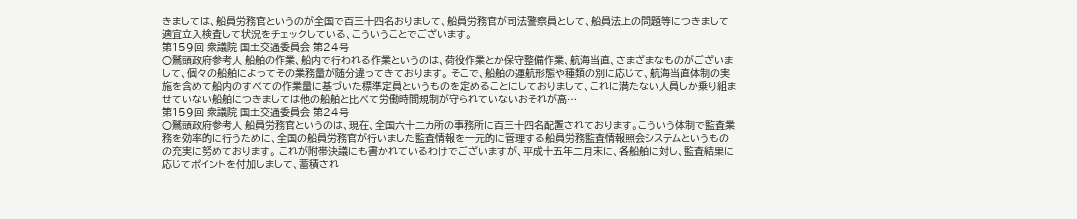きましては、船員労務官というのが全国で百三十四名おりまして、船員労務官が司法警察員として、船員法上の問題等につきまして適宜立入検査して状況をチェックしている、こういうことでございます。
第159回 衆議院 国土交通委員会 第24号
○鷲頭政府参考人 船舶の作業、船内で行われる作業というのは、荷役作業とか保守整備作業、航海当直、さまざまなものがございまして、個々の船舶によってその業務量が随分違ってきております。 そこで、船舶の運航形態や種類の別に応じて、航海当直体制の実施を含めて船内のすべての作業量に基づいた標準定員というものを定めることにしておりまして、これに満たない人員しか乗り組ませていない船舶につきましては他の船舶と比べて労働時間規制が守られていないおそれが高…
第159回 衆議院 国土交通委員会 第24号
○鷲頭政府参考人 船員労務官というのは、現在、全国六十二カ所の事務所に百三十四名配置されております。こういう体制で監査業務を効率的に行うために、全国の船員労務官が行いました監査情報を一元的に管理する船員労務監査情報照会システムというものの充実に努めております。 これが附帯決議にも書かれているわけでございますが、平成十五年二月末に、各船舶に対し、監査結果に応じてポイントを付加しまして、蓄積され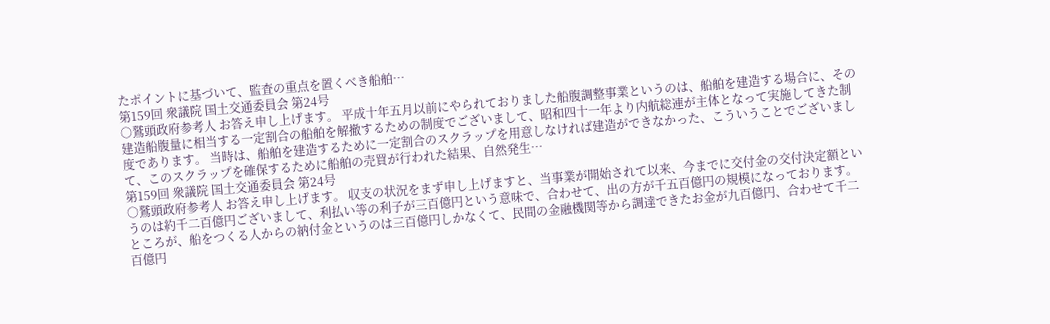たポイントに基づいて、監査の重点を置くべき船舶…
第159回 衆議院 国土交通委員会 第24号
○鷲頭政府参考人 お答え申し上げます。 平成十年五月以前にやられておりました船腹調整事業というのは、船舶を建造する場合に、その建造船腹量に相当する一定割合の船舶を解撤するための制度でございまして、昭和四十一年より内航総連が主体となって実施してきた制度であります。 当時は、船舶を建造するために一定割合のスクラップを用意しなければ建造ができなかった、こういうことでございまして、このスクラップを確保するために船舶の売買が行われた結果、自然発生…
第159回 衆議院 国土交通委員会 第24号
○鷲頭政府参考人 お答え申し上げます。 収支の状況をまず申し上げますと、当事業が開始されて以来、今までに交付金の交付決定額というのは約千二百億円ございまして、利払い等の利子が三百億円という意味で、合わせて、出の方が千五百億円の規模になっております。 ところが、船をつくる人からの納付金というのは三百億円しかなくて、民間の金融機関等から調達できたお金が九百億円、合わせて千二百億円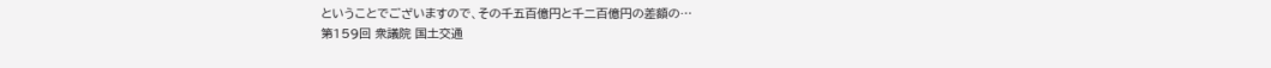ということでございますので、その千五百億円と千二百億円の差額の…
第159回 衆議院 国土交通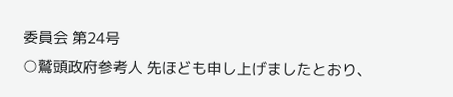委員会 第24号
○鷲頭政府参考人 先ほども申し上げましたとおり、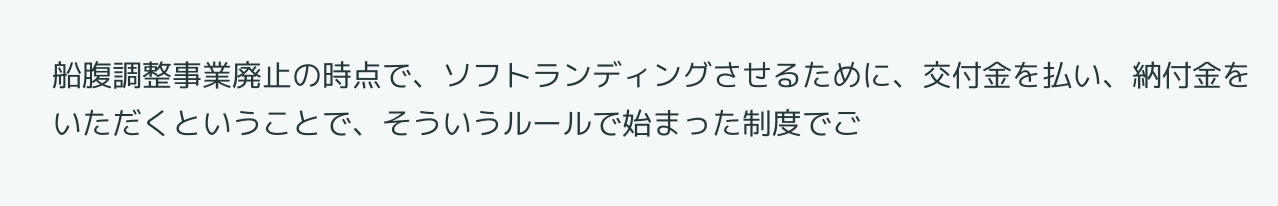船腹調整事業廃止の時点で、ソフトランディングさせるために、交付金を払い、納付金をいただくということで、そういうルールで始まった制度でご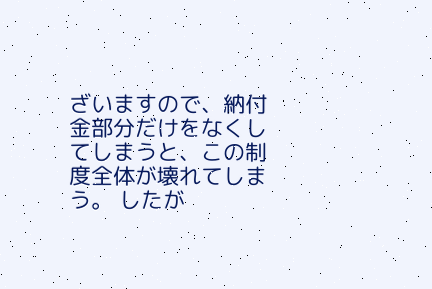ざいますので、納付金部分だけをなくしてしまうと、この制度全体が壊れてしまう。 したが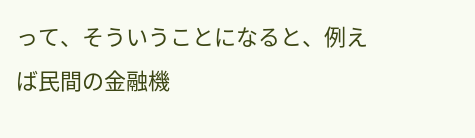って、そういうことになると、例えば民間の金融機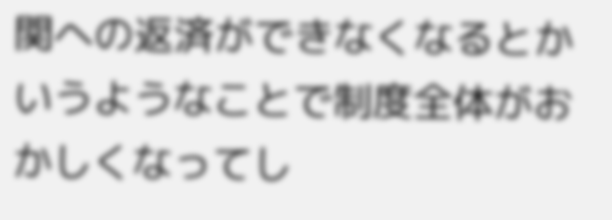関への返済ができなくなるとかいうようなことで制度全体がおかしくなってし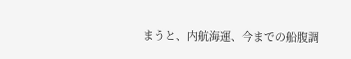まうと、内航海運、今までの船腹調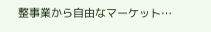整事業から自由なマーケット…